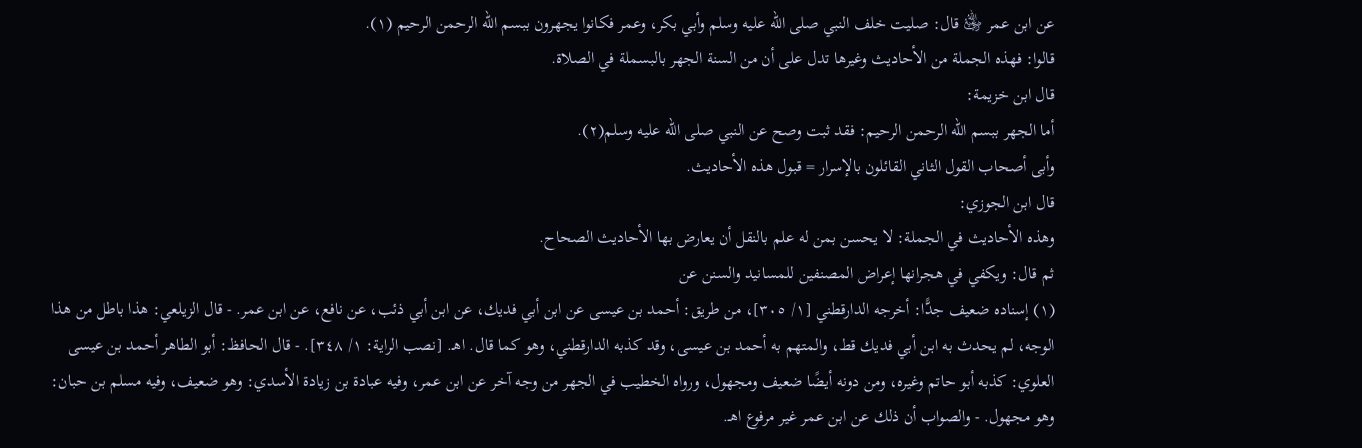عن ابن عمر ﵁ قال: صليت خلف النبي صلى الله عليه وسلم وأبي بكر، وعمر فكانوا يجهرون ببسم الله الرحمن الرحيم (١).
قالوا: فهذه الجملة من الأحاديث وغيرها تدل على أن من السنة الجهر بالبسملة في الصلاة.
قال ابن خزيمة:
أما الجهر ببسم الله الرحمن الرحيم: فقد ثبت وصح عن النبي صلى الله عليه وسلم(٢).
وأبى أصحاب القول الثاني القائلون بالإسرار = قبول هذه الأحاديث.
قال ابن الجوزي:
وهذه الأحاديث في الجملة: لا يحسن بمن له علم بالنقل أن يعارض بها الأحاديث الصحاح.
ثم قال: ويكفي في هجرانها إعراض المصنفين للمسانيد والسنن عن
(١) إسناده ضعيف جدًّا: أخرجه الدارقطني [١/ ٣٠٥]، من طريق: أحمد بن عيسى عن ابن أبي فديك، عن ابن أبي ذئب، عن نافع، عن ابن عمر. - قال الزيلعي: هذا باطل من هذا الوجه، لم يحدث به ابن أبي فديك قط، والمتهم به أحمد بن عيسى، وقد كذبه الدارقطني، وهو كما قال. اهـ. [نصب الراية: ١/ ٣٤٨]. - قال الحافظ: أبو الطاهر أحمد بن عيسى العلوي: كذبه أبو حاتم وغيره، ومن دونه أيضًا ضعيف ومجهول، ورواه الخطيب في الجهر من وجه آخر عن ابن عمر، وفيه عبادة بن زيادة الأسدي: وهو ضعيف، وفيه مسلم بن حبان: وهو مجهول. - والصواب أن ذلك عن ابن عمر غير مرفوع اهـ.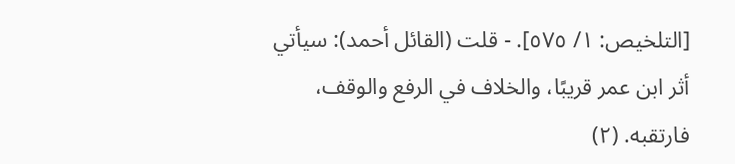[التلخيص: ١/ ٥٧٥]. - قلت (القائل أحمد): سيأتي أثر ابن عمر قريبًا، والخلاف في الرفع والوقف، فارتقبه. (٢)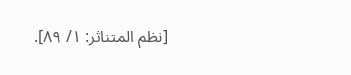[نظم المتناثر: ١/ ٨٩].